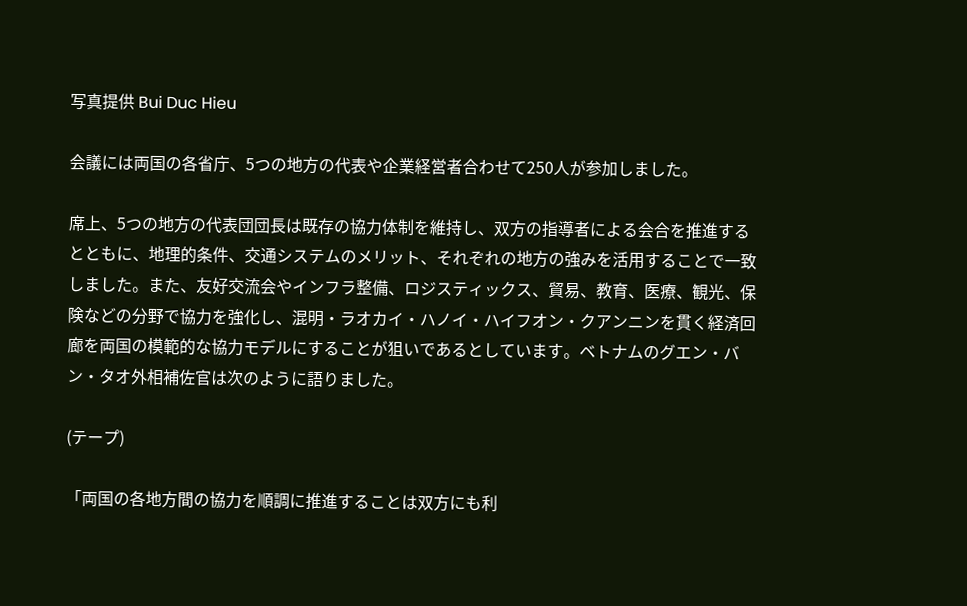写真提供 Bui Duc Hieu

会議には両国の各省庁、5つの地方の代表や企業経営者合わせて250人が参加しました。

席上、5つの地方の代表団団長は既存の協力体制を維持し、双方の指導者による会合を推進するとともに、地理的条件、交通システムのメリット、それぞれの地方の強みを活用することで一致しました。また、友好交流会やインフラ整備、ロジスティックス、貿易、教育、医療、観光、保険などの分野で協力を強化し、混明・ラオカイ・ハノイ・ハイフオン・クアンニンを貫く経済回廊を両国の模範的な協力モデルにすることが狙いであるとしています。ベトナムのグエン・バン・タオ外相補佐官は次のように語りました。

(テープ)

「両国の各地方間の協力を順調に推進することは双方にも利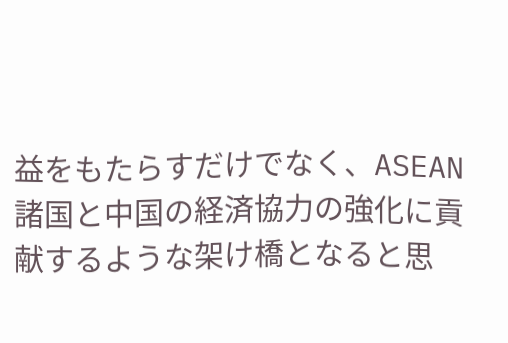益をもたらすだけでなく、ASEAN諸国と中国の経済協力の強化に貢献するような架け橋となると思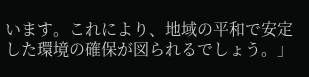います。これにより、地域の平和で安定した環境の確保が図られるでしょう。」